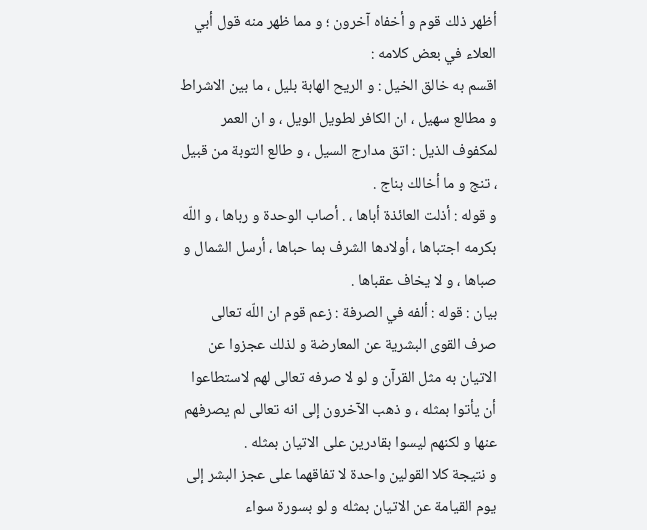أظهر ذلك قوم و أخفاه آخرون ؛ و مما ظهر منه قول أبي العلاء في بعض كلامه :
اقسم به خالق الخيل : و الريح الهابة بليل ، ما بين الاشراط و مطالع سهيل ، ان الكافر لطويل الويل ، و ان العمر لمكفوف الذيل : اتق مدارج السيل ، و طالع التوبة من قبيل ، تنج و ما أخالك بناج .
و قوله : أذلت العائذة أباها ، . أصاب الوحدة و رباها ، و اللّه بكرمه اجتباها ، أولادها الشرف بما حباها ، أرسل الشمال و صباها ، و لا يخاف عقباها .
بيان : قوله : ألفه في الصرفة : زعم قوم ان اللّه تعالى صرف القوى البشرية عن المعارضة و لذلك عجزوا عن الاتيان به مثل القرآن و لو لا صرفه تعالى لهم لاستطاعوا أن يأتوا بمثله ، و ذهب الآخرون إلى انه تعالى لم يصرفهم عنها و لكنهم ليسوا بقادرين على الاتيان بمثله .
و نتيجة كلا القولين واحدة لا تفاقهما على عجز البشر إلى يوم القيامة عن الاتيان بمثله و لو بسورة سواء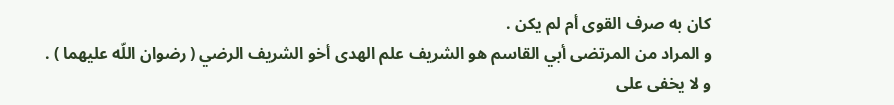كان به صرف القوى أم لم يكن .
و المراد من المرتضى أبي القاسم هو الشريف علم الهدى أخو الشريف الرضي ( رضوان اللّه عليهما ) .
و لا يخفى على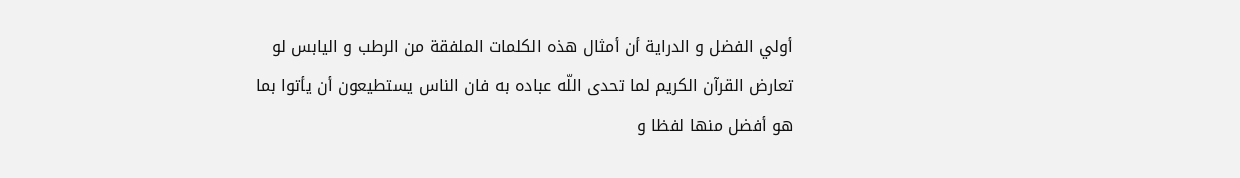أولي الفضل و الدراية أن أمثال هذه الكلمات الملفقة من الرطب و اليابس لو تعارض القرآن الكريم لما تحدى اللّه عباده به فان الناس يستطيعون أن يأتوا بما هو أفضل منها لفظا و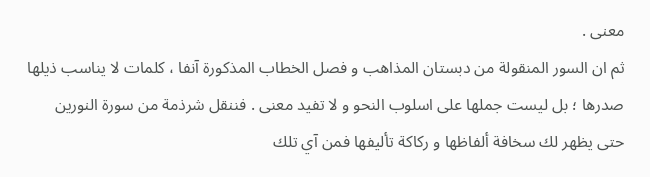معنى .
ثم ان السور المنقولة من دبستان المذاهب و فصل الخطاب المذكورة آنفا ، كلمات لا يناسب ذيلها صدرها ؛ بل ليست جملها على اسلوب النحو و لا تفيد معنى . فننقل شرذمة من سورة النورين حتى يظهر لك سخافة ألفاظها و ركاكة تأليفها فمن آي تلك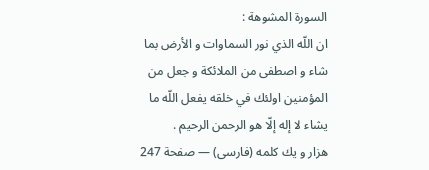السورة المشوهة :
ان اللّه الذي نور السماوات و الأرض بما شاء و اصطفى من الملائكة و جعل من المؤمنين اولئك في خلقه يفعل اللّه ما يشاء لا إله إلّا هو الرحمن الرحيم .
هزار و يك كلمه (فارسى) — صفحة 247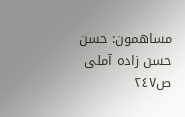مساهمون: حسن حسن زاده آملى
ص٢٤٧